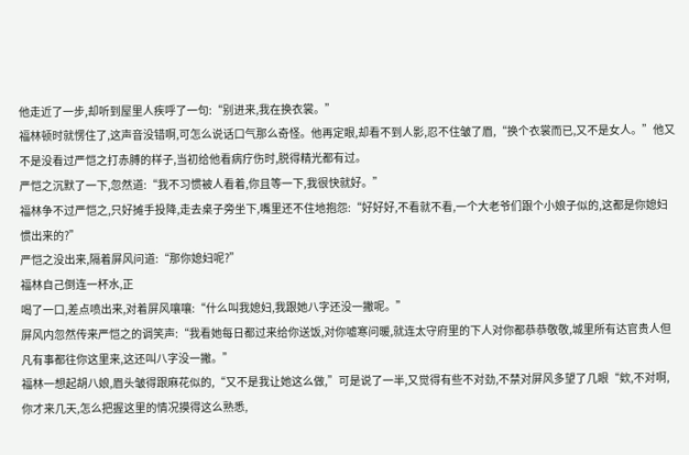他走近了一步,却听到屋里人疾呼了一句:“别进来,我在换衣裳。”
福林顿时就愣住了,这声音没错啊,可怎么说话口气那么奇怪。他再定眼,却看不到人影,忍不住皱了眉,“换个衣裳而已,又不是女人。”他又不是没看过严恺之打赤膊的样子,当初给他看病疗伤时,脱得精光都有过。
严恺之沉默了一下,忽然道:“我不习惯被人看着,你且等一下,我很快就好。”
福林争不过严恺之,只好摊手投降,走去桌子旁坐下,嘴里还不住地抱怨:“好好好,不看就不看,一个大老爷们跟个小娘子似的,这都是你媳妇惯出来的?”
严恺之没出来,隔着屏风问道:“那你媳妇呢?”
福林自己倒连一杯水,正
喝了一口,差点喷出来,对着屏风嚷嚷:“什么叫我媳妇,我跟她八字还没一撇呢。”
屏风内忽然传来严恺之的调笑声:“我看她每日都过来给你送饭,对你嘘寒问暖,就连太守府里的下人对你都恭恭敬敬,城里所有达官贵人但凡有事都往你这里来,这还叫八字没一撇。”
福林一想起胡八娘,眉头皱得跟麻花似的,“又不是我让她这么做,”可是说了一半,又觉得有些不对劲,不禁对屏风多望了几眼“欸,不对啊,你才来几天,怎么把握这里的情况摸得这么熟悉,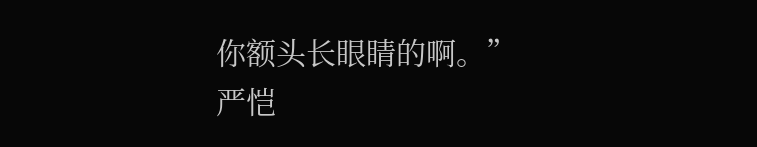你额头长眼睛的啊。”
严恺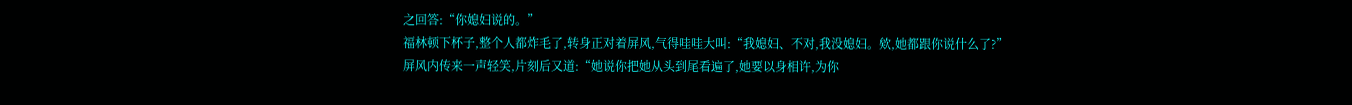之回答:“你媳妇说的。”
福林顿下杯子,整个人都炸毛了,转身正对着屏风,气得哇哇大叫:“我媳妇、不对,我没媳妇。欸,她都跟你说什么了?”
屏风内传来一声轻笑,片刻后又道:“她说你把她从头到尾看遍了,她要以身相许,为你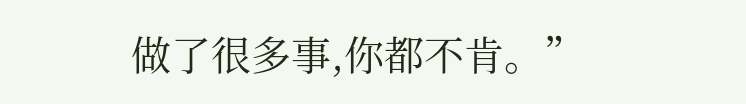做了很多事,你都不肯。”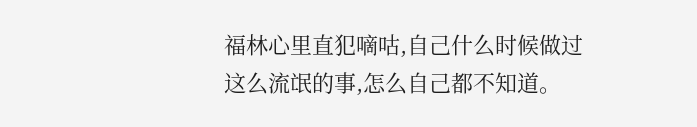福林心里直犯嘀咕,自己什么时候做过这么流氓的事,怎么自己都不知道。